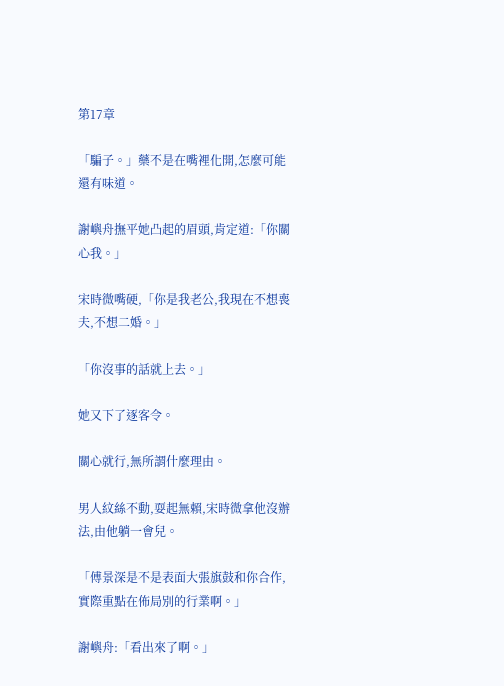第17章

「騙子。」藥不是在嘴裡化開,怎麼可能還有味道。

謝嶼舟撫平她凸起的眉頭,肯定道:「你關心我。」

宋時微嘴硬,「你是我老公,我現在不想喪夫,不想二婚。」

「你沒事的話就上去。」

她又下了逐客令。

關心就行,無所謂什麼理由。

男人紋絲不動,耍起無賴,宋時微拿他沒辦法,由他躺一會兒。

「傅景深是不是表面大張旗鼓和你合作,實際重點在佈局別的行業啊。」

謝嶼舟:「看出來了啊。」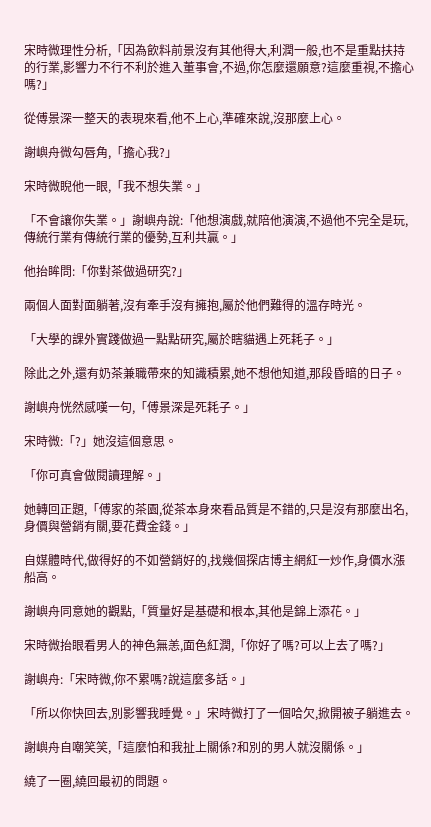宋時微理性分析,「因為飲料前景沒有其他得大,利潤一般,也不是重點扶持的行業,影響力不行不利於進入董事會,不過,你怎麼還願意?這麼重視,不擔心嗎?」

從傅景深一整天的表現來看,他不上心,準確來說,沒那麼上心。

謝嶼舟微勾唇角,「擔心我?」

宋時微睨他一眼,「我不想失業。」

「不會讓你失業。」謝嶼舟說:「他想演戲,就陪他演演,不過他不完全是玩,傳統行業有傳統行業的優勢,互利共贏。」

他抬眸問:「你對茶做過研究?」

兩個人面對面躺著,沒有牽手沒有擁抱,屬於他們難得的溫存時光。

「大學的課外實踐做過一點點研究,屬於瞎貓遇上死耗子。」

除此之外,還有奶茶兼職帶來的知識積累,她不想他知道,那段昏暗的日子。

謝嶼舟恍然感嘆一句,「傅景深是死耗子。」

宋時微:「?」她沒這個意思。

「你可真會做閱讀理解。」

她轉回正題,「傅家的茶園,從茶本身來看品質是不錯的,只是沒有那麼出名,身價與營銷有關,要花費金錢。」

自媒體時代,做得好的不如營銷好的,找幾個探店博主網紅一炒作,身價水漲船高。

謝嶼舟同意她的觀點,「質量好是基礎和根本,其他是錦上添花。」

宋時微抬眼看男人的神色無恙,面色紅潤,「你好了嗎?可以上去了嗎?」

謝嶼舟:「宋時微,你不累嗎?說這麼多話。」

「所以你快回去,別影響我睡覺。」宋時微打了一個哈欠,掀開被子躺進去。

謝嶼舟自嘲笑笑,「這麼怕和我扯上關係?和別的男人就沒關係。」

繞了一圈,繞回最初的問題。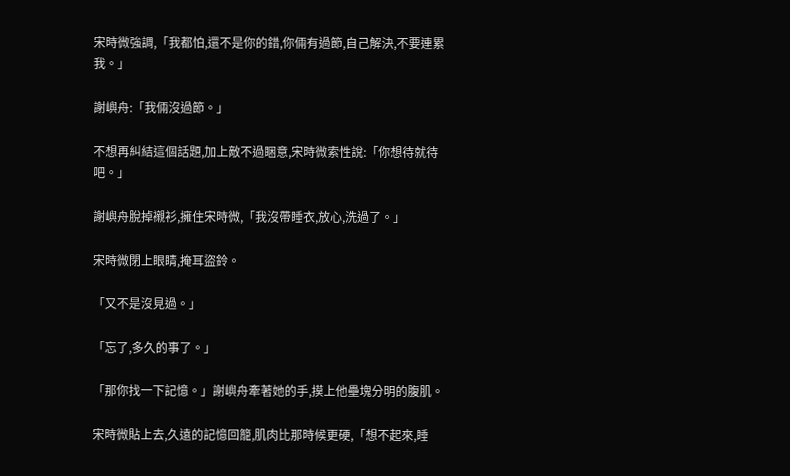宋時微強調,「我都怕,還不是你的錯,你倆有過節,自己解決,不要連累我。」

謝嶼舟:「我倆沒過節。」

不想再糾結這個話題,加上敵不過睏意,宋時微索性說:「你想待就待吧。」

謝嶼舟脫掉襯衫,擁住宋時微,「我沒帶睡衣,放心,洗過了。」

宋時微閉上眼睛,掩耳盜鈴。

「又不是沒見過。」

「忘了,多久的事了。」

「那你找一下記憶。」謝嶼舟牽著她的手,摸上他壘塊分明的腹肌。

宋時微貼上去,久遠的記憶回籠,肌肉比那時候更硬,「想不起來,睡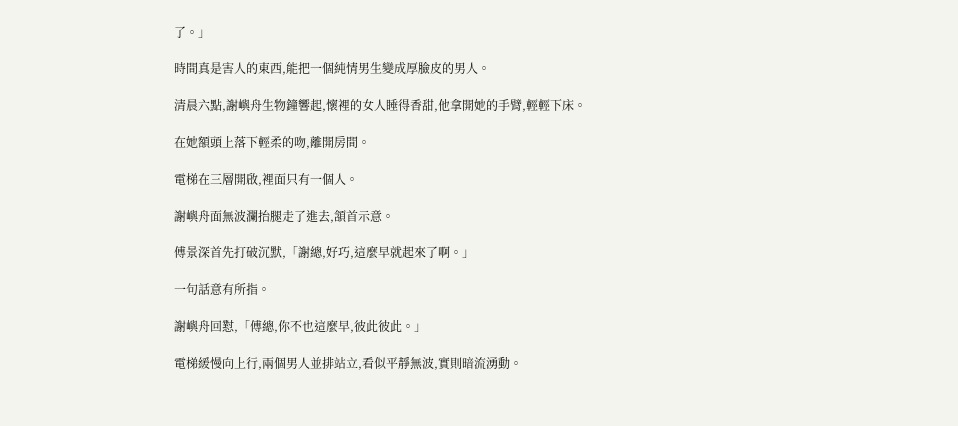了。」

時間真是害人的東西,能把一個純情男生變成厚臉皮的男人。

清晨六點,謝嶼舟生物鐘響起,懷裡的女人睡得香甜,他拿開她的手臂,輕輕下床。

在她額頭上落下輕柔的吻,離開房間。

電梯在三層開啟,裡面只有一個人。

謝嶼舟面無波瀾抬腿走了進去,頷首示意。

傅景深首先打破沉默,「謝總,好巧,這麼早就起來了啊。」

一句話意有所指。

謝嶼舟回懟,「傅總,你不也這麼早,彼此彼此。」

電梯緩慢向上行,兩個男人並排站立,看似平靜無波,實則暗流湧動。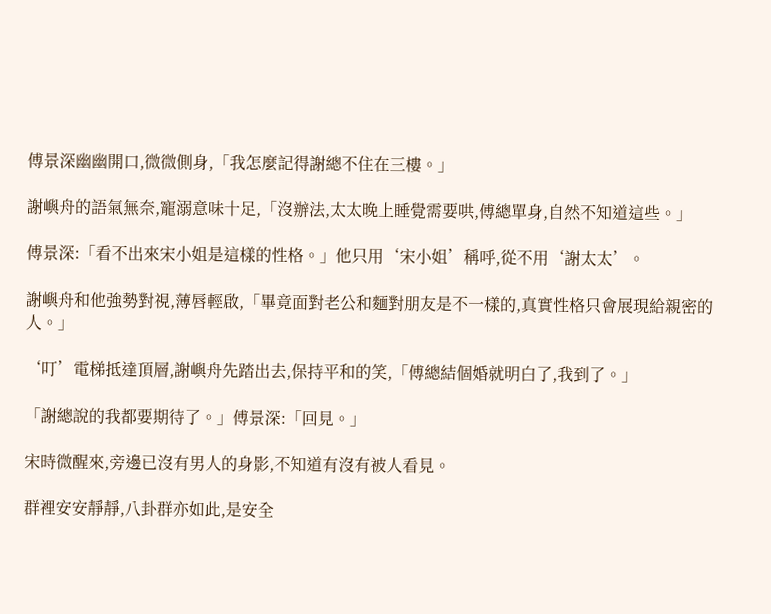傅景深幽幽開口,微微側身,「我怎麼記得謝總不住在三樓。」

謝嶼舟的語氣無奈,寵溺意味十足,「沒辦法,太太晚上睡覺需要哄,傅總單身,自然不知道這些。」

傅景深:「看不出來宋小姐是這樣的性格。」他只用‘宋小姐’稱呼,從不用‘謝太太’。

謝嶼舟和他強勢對視,薄唇輕啟,「畢竟面對老公和麵對朋友是不一樣的,真實性格只會展現給親密的人。」

‘叮’電梯抵達頂層,謝嶼舟先踏出去,保持平和的笑,「傅總結個婚就明白了,我到了。」

「謝總說的我都要期待了。」傅景深:「回見。」

宋時微醒來,旁邊已沒有男人的身影,不知道有沒有被人看見。

群裡安安靜靜,八卦群亦如此,是安全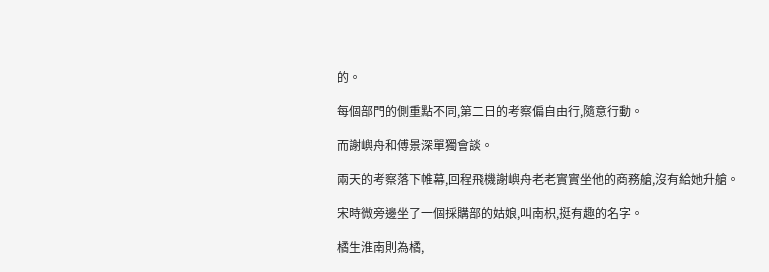的。

每個部門的側重點不同,第二日的考察偏自由行,隨意行動。

而謝嶼舟和傅景深單獨會談。

兩天的考察落下帷幕,回程飛機謝嶼舟老老實實坐他的商務艙,沒有給她升艙。

宋時微旁邊坐了一個採購部的姑娘,叫南枳,挺有趣的名字。

橘生淮南則為橘,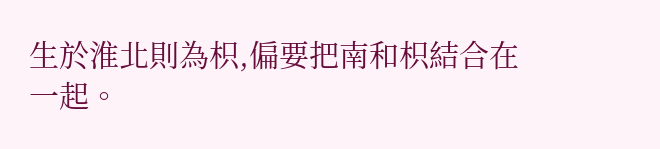生於淮北則為枳,偏要把南和枳結合在一起。